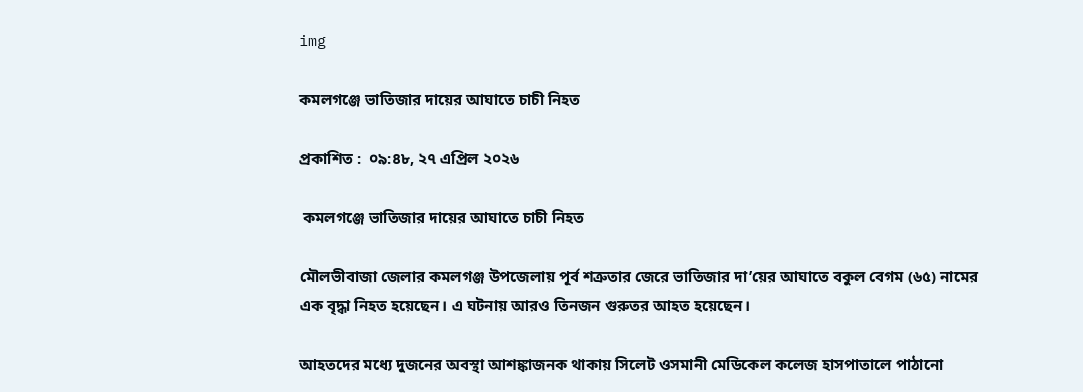img

কমলগঞ্জে ভাতিজার দায়ের আঘাতে চাচী নিহত

প্রকাশিত :  ০৯:৪৮, ২৭ এপ্রিল ২০২৬

 কমলগঞ্জে ভাতিজার দায়ের আঘাতে চাচী নিহত

মৌলভীবাজা জেলার কমলগঞ্জ উপজেলায় পূর্ব শত্রুতার জেরে ভাতিজার দা’য়ের আঘাতে বকুল বেগম (৬৫) নামের এক বৃদ্ধা নিহত হয়েছেন। এ ঘটনায় আরও তিনজন গুরুতর আহত হয়েছেন।

আহতদের মধ্যে দুজনের অবস্থা আশঙ্কাজনক থাকায় সিলেট ওসমানী মেডিকেল কলেজ হাসপাতালে পাঠানো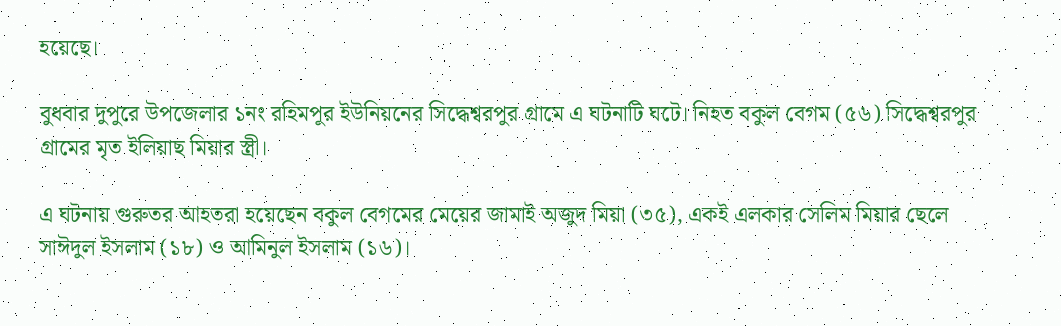হয়েছে।

বুধবার দুপুরে উপজেলার ১নং রহিমপুর ইউনিয়নের সিদ্ধেশ্বরপুর গ্রামে এ ঘটনাটি ঘটে। নিহত বকুল বেগম (৫৬) সিদ্ধেশ্বরপুর গ্রামের মৃত ইলিয়াছ মিয়ার স্ত্রী।

এ ঘটনায় গুরুতর আহতরা হয়েছেন বকুল বেগমের মেয়ের জামাই অজুদ মিয়া (৩৫), একই এলকার সেলিম মিয়ার ছেলে সাঈদুল ইসলাম (১৮) ও আমিনুল ইসলাম (১৬)।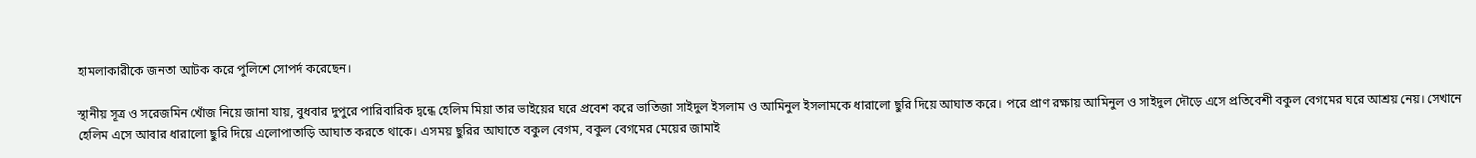হামলাকারীকে জনতা আটক করে পুলিশে সোপর্দ করেছেন।

স্থানীয় সূত্র ও সরেজমিন খোঁজ নিয়ে জানা যায়, বুধবার দুপুরে পারিবারিক দ্বন্ধে হেলিম মিয়া তার ভাইয়ের ঘরে প্রবেশ করে ভাতিজা সাইদুল ইসলাম ও আমিনুল ইসলামকে ধারালো ছুরি দিয়ে আঘাত করে। পরে প্রাণ রক্ষায় আমিনুল ও সাইদুল দৌড়ে এসে প্রতিবেশী বকুল বেগমের ঘরে আশ্রয় নেয়। সেখানে হেলিম এসে আবার ধারালো ছুরি দিয়ে এলোপাতাড়ি আঘাত করতে থাকে। এসময় ছুরির আঘাতে বকুল বেগম, বকুল বেগমের মেয়ের জামাই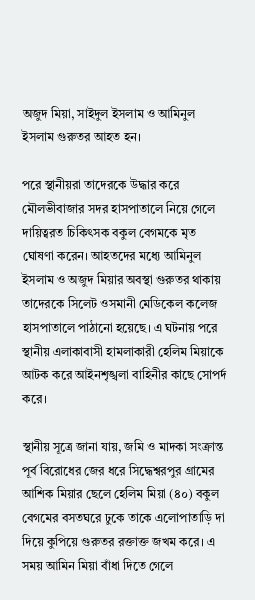অজুদ মিয়া, সাইদুল ইসলাম ও আমিনুল ইসলাম গুরুতর আহত হন।

পরে স্থানীয়রা তাদেরকে উদ্ধার করে মৌলভীবাজার সদর হাসপাতালে নিয়ে গেলে দায়িত্বরত চিকিৎসক বকুল বেগমকে মৃত ঘোষণা করেন। আহতদের মধ্যে আমিনুল ইসলাম ও অজুদ মিয়ার অবস্থা গুরুতর থাকায় তাদেরকে সিলেট ওসমানী মেডিকেল কলেজ হাসপাতালে পাঠানো হয়েছে। এ ঘটনায় পরে স্থানীয় এলাকাবাসী হামলাকারী হেলিম মিয়াকে আটক করে আইনশৃঙ্খলা বাহিনীর কাছে সোপর্দ করে।

স্থানীয় সূত্রে জানা যায়, জমি ও মাদকা সংক্রান্ত পূর্ব বিরোধের জের ধরে সিদ্ধেশ্বরপুর গ্রামের আশিক মিয়ার ছেলে হেলিম মিয়া (৪০) বকুল বেগমের বসতঘরে ঢুকে তাকে এলোপাতাড়ি দা দিয়ে কুপিয়ে গুরুতর রক্তাক্ত জখম করে। এ সময় আমিন মিয়া বাঁধা দিতে গেলে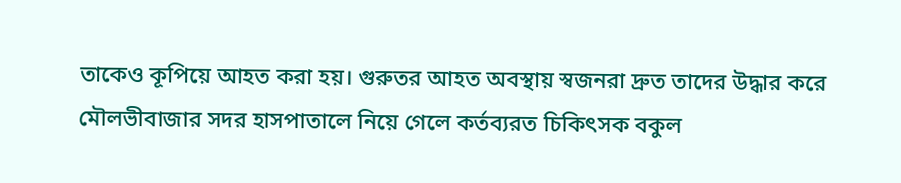তাকেও কূপিয়ে আহত করা হয়। গুরুতর আহত অবস্থায় স্বজনরা দ্রুত তাদের উদ্ধার করে মৌলভীবাজার সদর হাসপাতালে নিয়ে গেলে কর্তব্যরত চিকিৎসক বকুল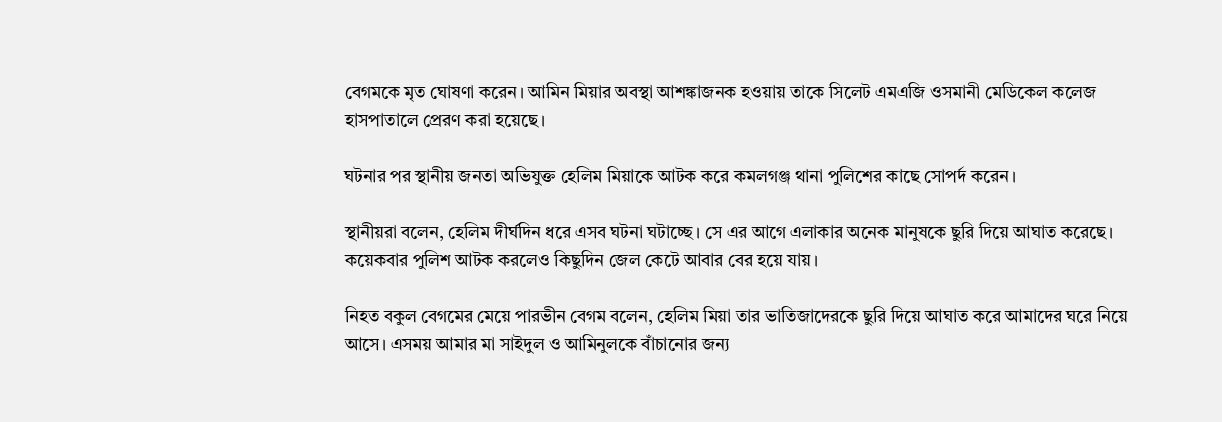বেগমকে মৃত ঘোষণা করেন। আমিন মিয়ার অবস্থা আশঙ্কাজনক হওয়ায় তাকে সিলেট এমএজি ওসমানী মেডিকেল কলেজ হাসপাতালে প্রেরণ করা হয়েছে।

ঘটনার পর স্থানীয় জনতা অভিযুক্ত হেলিম মিয়াকে আটক করে কমলগঞ্জ থানা পুলিশের কাছে সোপর্দ করেন।

স্থানীয়রা বলেন, হেলিম দীর্ঘদিন ধরে এসব ঘটনা ঘটাচ্ছে। সে এর আগে এলাকার অনেক মানুষকে ছুরি দিয়ে আঘাত করেছে। কয়েকবার পুলিশ আটক করলেও কিছুদিন জেল কেটে আবার বের হয়ে যায়।

নিহত বকুল বেগমের মেয়ে পারভীন বেগম বলেন, হেলিম মিয়া তার ভাতিজাদেরকে ছুরি দিয়ে আঘাত করে আমাদের ঘরে নিয়ে আসে। এসময় আমার মা সাইদুল ও আমিনুলকে বাঁচানোর জন্য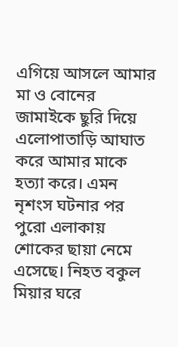এগিয়ে আসলে আমার মা ও বোনের জামাইকে ছুরি দিয়ে এলোপাতাড়ি আঘাত করে আমার মাকে হত্যা করে। এমন নৃশংস ঘটনার পর পুরো এলাকায় শোকের ছায়া নেমে এসেছে। নিহত বকুল মিয়ার ঘরে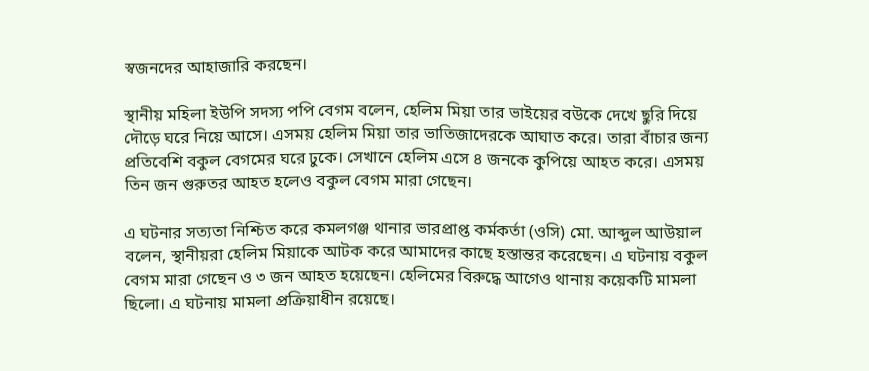স্বজনদের আহাজারি করছেন।

স্থানীয় মহিলা ইউপি সদস্য পপি বেগম বলেন, হেলিম মিয়া তার ভাইয়ের বউকে দেখে ছুরি দিয়ে দৌড়ে ঘরে নিয়ে আসে। এসময় হেলিম মিয়া তার ভাতিজাদেরকে আঘাত করে। তারা বাঁচার জন্য প্রতিবেশি বকুল বেগমের ঘরে ঢুকে। সেখানে হেলিম এসে ৪ জনকে কুপিয়ে আহত করে। এসময় তিন জন গুরুতর আহত হলেও বকুল বেগম মারা গেছেন।

এ ঘটনার সত্যতা নিশ্চিত করে কমলগঞ্জ থানার ভারপ্রাপ্ত কর্মকর্তা (ওসি) মো. আব্দুল আউয়াল বলেন, স্থানীয়রা হেলিম মিয়াকে আটক করে আমাদের কাছে হস্তান্তর করেছেন। এ ঘটনায় বকুল বেগম মারা গেছেন ও ৩ জন আহত হয়েছেন। হেলিমের বিরুদ্ধে আগেও থানায় কয়েকটি মামলা ছিলো। এ ঘটনায় মামলা প্রক্রিয়াধীন রয়েছে।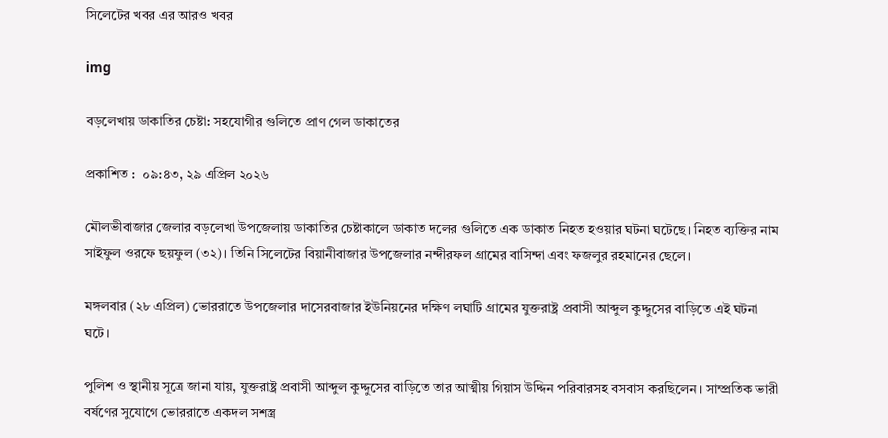সিলেটের খবর এর আরও খবর

img

বড়লেখায় ডাকাতির চেষ্টা: সহযোগীর গুলিতে প্রাণ গেল ডাকাতের

প্রকাশিত :  ০৯:৪৩, ২৯ এপ্রিল ২০২৬

মৌলভীবাজার জেলার বড়লেখা উপজেলায় ডাকাতির চেষ্টাকালে ডাকাত দলের গুলিতে এক ডাকাত নিহত হওয়ার ঘটনা ঘটেছে। নিহত ব্যক্তির নাম সাইফুল ওরফে ছয়ফুল (৩২)। তিনি সিলেটের বিয়ানীবাজার উপজেলার নন্দীরফল গ্রামের বাসিন্দা এবং ফজলুর রহমানের ছেলে।

মঙ্গলবার (২৮ এপ্রিল) ভোররাতে উপজেলার দাসেরবাজার ইউনিয়নের দক্ষিণ লঘাটি গ্রামের যুক্তরাষ্ট্র প্রবাসী আব্দুল কুদ্দুসের বাড়িতে এই ঘটনা ঘটে।

পুলিশ ও স্থানীয় সূত্রে জানা যায়, যুক্তরাষ্ট্র প্রবাসী আব্দুল কুদ্দুসের বাড়িতে তার আত্মীয় গিয়াস উদ্দিন পরিবারসহ বসবাস করছিলেন। সাম্প্রতিক ভারী বর্ষণের সুযোগে ভোররাতে একদল সশস্ত্র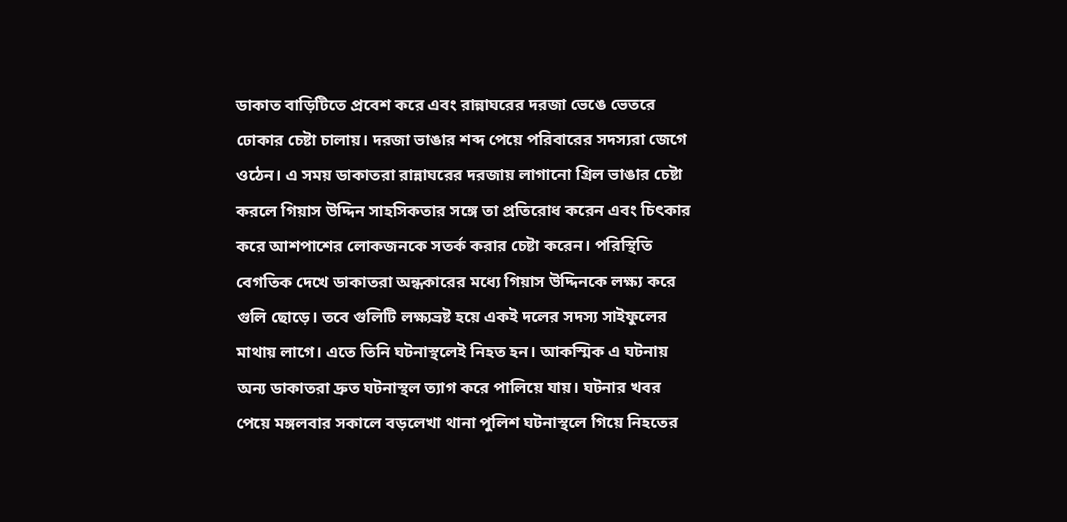ডাকাত বাড়িটিতে প্রবেশ করে এবং রান্নাঘরের দরজা ভেঙে ভেতরে ঢোকার চেষ্টা চালায়। দরজা ভাঙার শব্দ পেয়ে পরিবারের সদস্যরা জেগে ওঠেন। এ সময় ডাকাতরা রান্নাঘরের দরজায় লাগানো গ্রিল ভাঙার চেষ্টা করলে গিয়াস উদ্দিন সাহসিকতার সঙ্গে তা প্রতিরোধ করেন এবং চিৎকার করে আশপাশের লোকজনকে সতর্ক করার চেষ্টা করেন। পরিস্থিতি বেগতিক দেখে ডাকাতরা অন্ধকারের মধ্যে গিয়াস উদ্দিনকে লক্ষ্য করে গুলি ছোড়ে। তবে গুলিটি লক্ষ্যভ্রষ্ট হয়ে একই দলের সদস্য সাইফুলের মাথায় লাগে। এতে তিনি ঘটনাস্থলেই নিহত হন। আকস্মিক এ ঘটনায় অন্য ডাকাতরা দ্রুত ঘটনাস্থল ত্যাগ করে পালিয়ে যায়। ঘটনার খবর পেয়ে মঙ্গলবার সকালে বড়লেখা থানা পুলিশ ঘটনাস্থলে গিয়ে নিহতের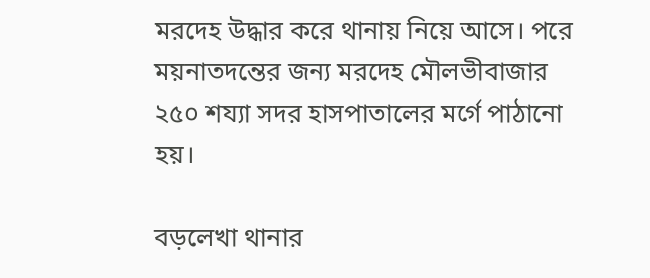মরদেহ উদ্ধার করে থানায় নিয়ে আসে। পরে ময়নাতদন্তের জন্য মরদেহ মৌলভীবাজার ২৫০ শয্যা সদর হাসপাতালের মর্গে পাঠানো হয়।

বড়লেখা থানার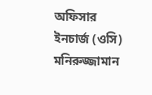অফিসার ইনচার্জ (ওসি) মনিরুজ্জামান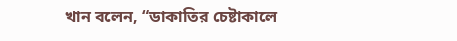খান বলেন, “ডাকাতির চেষ্টাকালে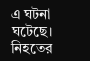এ ঘটনা ঘটেছে। নিহতের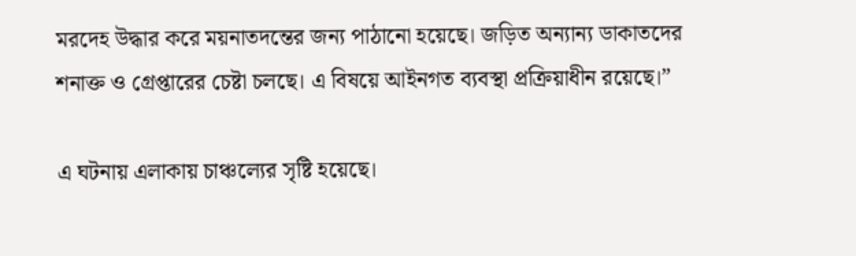মরদেহ উদ্ধার করে ময়নাতদন্তের জন্য পাঠানো হয়েছে। জড়িত অন্যান্য ডাকাতদের শনাক্ত ও গ্রেপ্তারের চেষ্টা চলছে। এ বিষয়ে আইনগত ব্যবস্থা প্রক্রিয়াধীন রয়েছে।”

এ ঘটনায় এলাকায় চাঞ্চল্যের সৃষ্টি হয়েছে।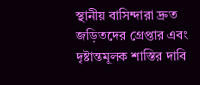স্থানীয় বাসিন্দারা দ্রুত জড়িতদের গ্রেপ্তার এবং দৃষ্টান্তমূলক শাস্তির দাবি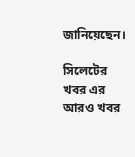জানিয়েছেন।

সিলেটের খবর এর আরও খবর